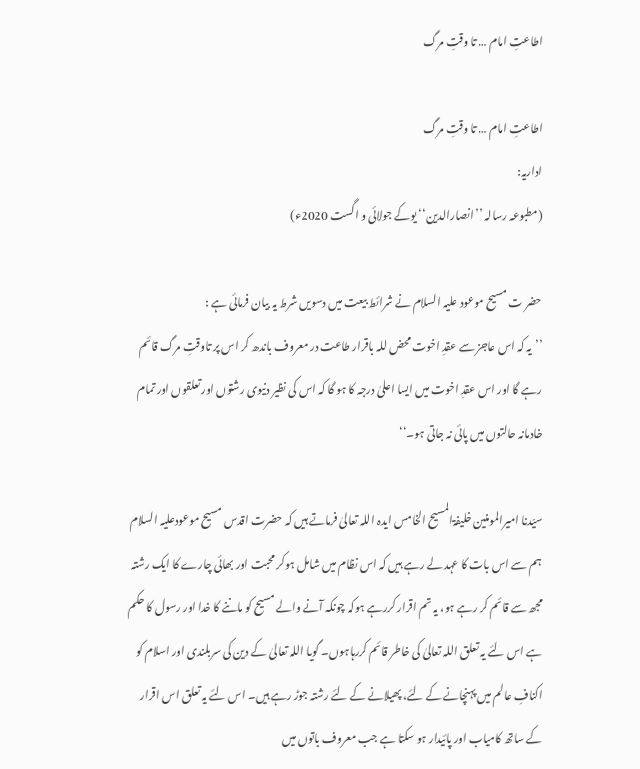اطاعتِ امام … تا وقتِ مرگ

اطاعتِ امام … تا وقتِ مرگ
اداریہ:
(مطبوعہ رسالہ ’’انصارالدین‘‘ یوکے جولائی و اگست 2020ء)

حضر ت مسیح موعود علیہ السلام نے شرائط بیعت میں دسویں شرط یہ بیان فرمائی ہے :
’’یہ کہ اس عاجز سے عقدِ اخوت محض للہ باقرار طاعت در معروف باندھ کر اس پر تاوقتِ مرگ قائم رہے گا اور اس عقدِ اخوت میں ایسا اعلیٰ درجہ کا ہو گا کہ اس کی نظیر دنیوی رشتوں اور تعلقوں اور تمام خادمانہ حالتوں میں پائی نہ جاتی ہو۔‘‘

سیّدنا امیرالمومنین خلیفۃالمسیح الخامس ایدہ اللہ تعالیٰ فرماتے ہیں کہ حضرت اقدس مسیح موعودعلیہ السلام ہم سے اس بات کا عہد لے رہے ہیں کہ اس نظام میں شامل ہوکر محبت اور بھائی چارے کا ایک رشتہ مجھ سے قائم کر رہے ہو، یہ تم اقرار کررہے ہوکہ چونکہ آنے والے مسیح کو ماننے کا خدا اور رسول کا حکم ہے اس لئے یہ تعلق اللہ تعالیٰ کی خاطر قائم کررہاہوں۔ گویا اللہ تعالیٰ کے دین کی سربلندی اور اسلام کو اکنافِ عالم میں پہنچانے کے لئے، پھیلانے کے لئے رشتہ جوڑ رہے ہیں۔ اس لئے یہ تعلق اس اقرار کے ساتھ کامیاب اور پائیدار ہو سکتا ہے جب معروف باتوں میں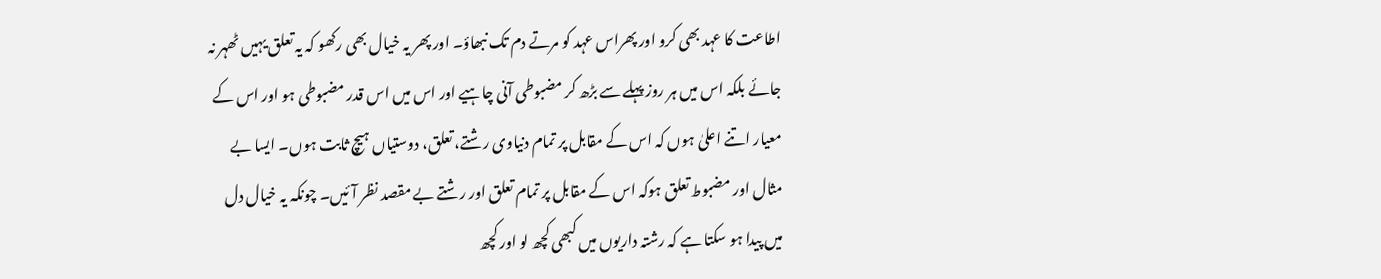اطاعت کا عہد بھی کرو اور پھراس عہد کو مرتے دم تک نبھاؤ۔ اور پھر یہ خیال بھی رکھو کہ یہ تعلق یہیں ٹھہر نہ جائے بلکہ اس میں ہر روز پہلے سے بڑھ کر مضبوطی آنی چاہیے اور اس میں اس قدر مضبوطی ہو اور اس کے معیار اتنے اعلیٰ ہوں کہ اس کے مقابل پر تمام دنیاوی رشتے، تعلق، دوستیاں ہیچ ثابت ہوں۔ ایسا بے مثال اور مضبوط تعلق ہوکہ اس کے مقابل پر تمام تعلق اور رشتے بے مقصد نظر آئیں۔ چونکہ یہ خیال دل میں پیدا ہو سکتا ہے کہ رشتہ داریوں میں کبھی کچھ لو اور کچھ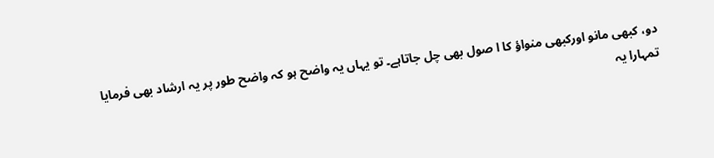دو، کبھی مانو اورکبھی منواؤ کا ا صول بھی چل جاتاہے۔ تو یہاں یہ واضح ہو کہ واضح طور پر یہ ارشاد بھی فرمایا تمہارا یہ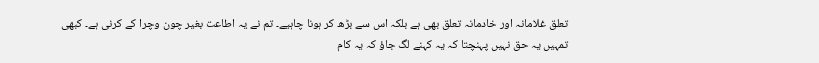تعلق غلامانہ اور خادمانہ تعلق بھی ہے بلکہ اس سے بڑھ کر ہونا چاہیے۔ تم نے یہ اطاعت بغیر چون وچرا کے کرنی ہے۔ کبھی تمہیں یہ حق نہیں پہنچتا کہ یہ کہنے لگ جاؤ کہ یہ کام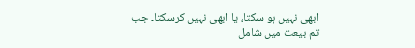ابھی نہیں ہو سکتا، یا ابھی نہیں کرسکتا۔ جب تم بیعت میں شامل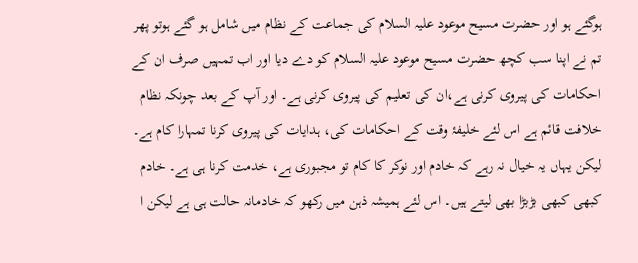ہوگئے ہو اور حضرت مسیح موعود علیہ السلام کی جماعت کے نظام میں شامل ہو گئے ہوتو پھر تم نے اپنا سب کچھ حضرت مسیح موعود علیہ السلام کو دے دیا اور اب تمہیں صرف ان کے احکامات کی پیروی کرنی ہے،ان کی تعلیم کی پیروی کرنی ہے۔ اور آپ کے بعد چونکہ نظام خلافت قائم ہے اس لئے خلیفۂ وقت کے احکامات کی، ہدایات کی پیروی کرنا تمہارا کام ہے۔ لیکن یہاں یہ خیال نہ رہے کہ خادم اور نوکر کا کام تو مجبوری ہے، خدمت کرنا ہی ہے۔ خادم کبھی کبھی بڑبڑا بھی لیتے ہیں۔ اس لئے ہمیشہ ذہن میں رکھو کہ خادمانہ حالت ہی ہے لیکن ا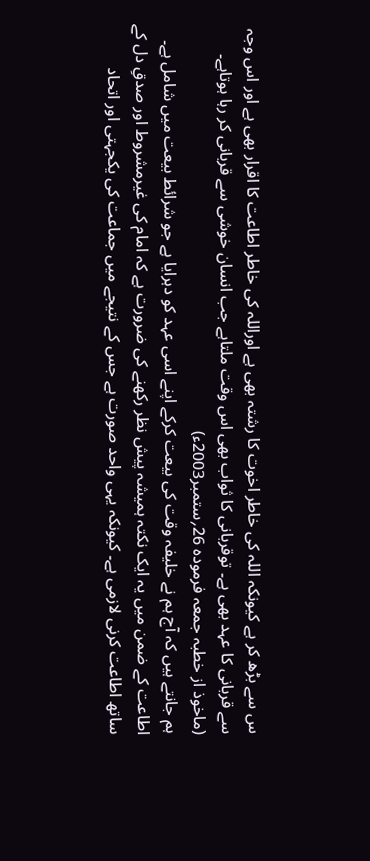س سے بڑھ کر ہے کیونکہ اللہ کی خاطر اخوت کا رشتہ بھی ہے اوراللہ کی خاطر اطاعت کا اقرار بھی ہے اور اس وجہ سے قربانی کا عہد بھی ہے۔ توقربانی کا ثواب بھی اس وقت ملتاہے جب انسان خوشی سے قربانی کر رہا ہوتاہے۔ (ماخوذ از خطبہ جمعہ فرمودہ 26؍ستمبر2003ء)
ہم جانتے ہیں کہ آج ہم نے خلیفہ وقت کی بیعت کرکے اپنے اسی عہد کو دہرایا ہے جو شرائط بیعت میں شامل ہے۔
اطاعت کے ضمن میں یہ ایک نکتہ ہمیشہ پیش نظر رکھنے کی ضرورت ہے کہ امام کی غیرمشروط اور صدقِ دل کے ساتھ اطاعت کرنی لازمی ہے۔ کیونکہ یہی واحد صورت ہے جس کے نتیجے میں جماعت کی یکجہتی اور اتحاد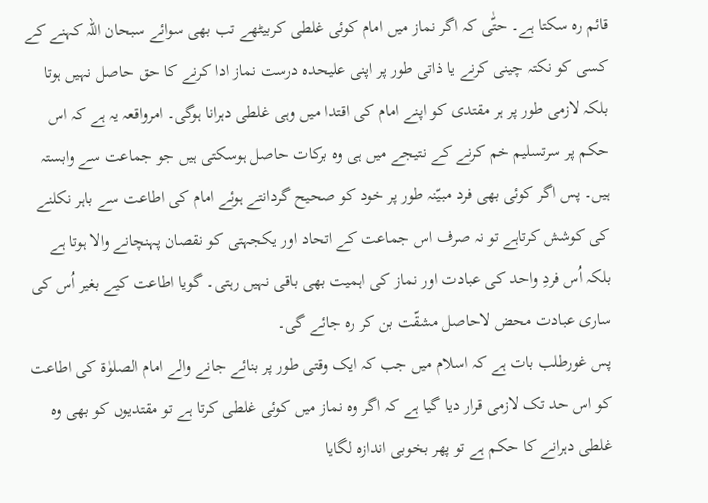قائم رہ سکتا ہے۔ حتّٰی کہ اگر نماز میں امام کوئی غلطی کربیٹھے تب بھی سوائے سبحان اللہ کہنے کے کسی کو نکتہ چینی کرنے یا ذاتی طور پر اپنی علیحدہ درست نماز ادا کرنے کا حق حاصل نہیں ہوتا بلکہ لازمی طور پر ہر مقتدی کو اپنے امام کی اقتدا میں وہی غلطی دہرانا ہوگی۔ امرواقعہ یہ ہے کہ اس حکم پر سرتسلیم خم کرنے کے نتیجے میں ہی وہ برکات حاصل ہوسکتی ہیں جو جماعت سے وابستہ ہیں۔ پس اگر کوئی بھی فرد مبیّنہ طور پر خود کو صحیح گردانتے ہوئے امام کی اطاعت سے باہر نکلنے کی کوشش کرتاہے تو نہ صرف اس جماعت کے اتحاد اور یکجہتی کو نقصان پہنچانے والا ہوتا ہے بلکہ اُس فردِ واحد کی عبادت اور نماز کی اہمیت بھی باقی نہیں رہتی۔ گویا اطاعت کیے بغیر اُس کی ساری عبادت محض لاحاصل مشقّت بن کر رہ جائے گی۔
پس غورطلب بات ہے کہ اسلام میں جب کہ ایک وقتی طور پر بنائے جانے والے امام الصلوٰۃ کی اطاعت کو اس حد تک لازمی قرار دیا گیا ہے کہ اگر وہ نماز میں کوئی غلطی کرتا ہے تو مقتدیوں کو بھی وہ غلطی دہرانے کا حکم ہے تو پھر بخوبی اندازہ لگایا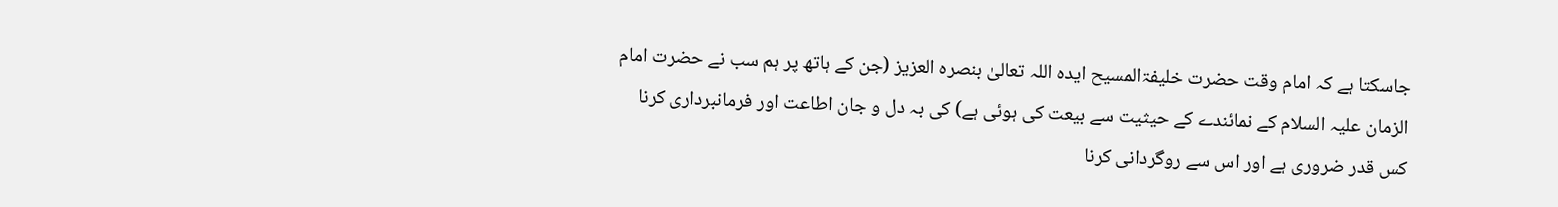جاسکتا ہے کہ امام وقت حضرت خلیفۃالمسیح ایدہ اللہ تعالیٰ بنصرہ العزیز (جن کے ہاتھ پر ہم سب نے حضرت امام الزمان علیہ السلام کے نمائندے کے حیثیت سے بیعت کی ہوئی ہے) کی بہ دل و جان اطاعت اور فرمانبرداری کرنا کس قدر ضروری ہے اور اس سے روگردانی کرنا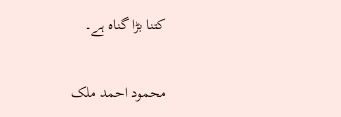کتنا بڑا گناہ ہے۔

محمود احمد ملک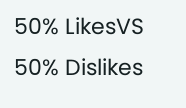50% LikesVS
50% Dislikes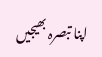اپنا تبصرہ بھیجیں